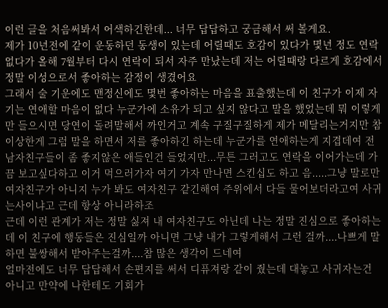이런 글을 처음써봐서 어색하긴한데... 너무 답답하고 궁금해서 써 볼게요.
제가 10년전에 같이 운동하던 동생이 있는데 어릴때도 호감이 있다가 몇년 정도 연락 없다가 올해 7월부터 다시 연락이 되서 자주 만났는데 저는 어릴때랑 다르게 호감에서 정말 이성으로서 좋아하는 감정이 생겼어요
그래서 술 기운에도 맨정신에도 몇번 좋아하는 마음을 표출했는데 이 친구가 이제 자기는 연애할 마음이 없다 누군가에 소유가 되고 싶지 않다고 말을 했었는데 뭐 이렇게만 들으시면 당연이 돌려말해서 까인거고 계속 구질구질하게 제가 메달리는거지만 참 이상한게 그럼 말을 하면서 저를 좋아하긴 하는데 누군가를 연애하는게 지겹데여 전남자친구들이 좀 좋지않은 애들인건 들었지만...무튼 그러고도 연락을 이어가는데 가끔 보고싶다하고 이거 먹으러가자 여기 가자 만나면 스킨십도 하고 음.....그냥 말로만 여자친구가 아니지 누가 봐도 여자친구 같긴해여 주위에서 다들 물어보더라고여 사귀는사이냐고 근데 항상 아니라하조
근데 이런 관계가 저는 정말 싫져 내 여자친구도 아닌데 나는 정말 진심으로 좋아하는데 이 친구에 행동들은 진심일까 아니면 그냥 내가 그렇게해서 그런 걸까....나쁘게 말하면 불쌍해서 받아주는걸까....참 많은 생각이 드네여
얼마전에도 너무 답답해서 손편지를 써서 디퓨져랑 같이 줬는데 대놓고 사귀자는건 아니고 만약에 나한테도 기회가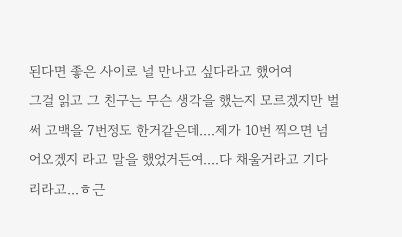된다면 좋은 사이로 널 만나고 싶다라고 했어여
그걸 읽고 그 친구는 무슨 생각을 했는지 모르겠지만 벌써 고백을 7번정도 한거같은데....제가 10번 찍으면 넘어오겠지 라고 말을 했었거든여....다 채울거라고 기다리라고...ㅎ근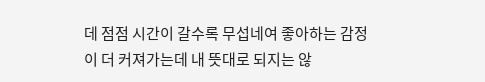데 점점 시간이 갈수록 무섭네여 좋아하는 감정이 더 커져가는데 내 뜻대로 되지는 않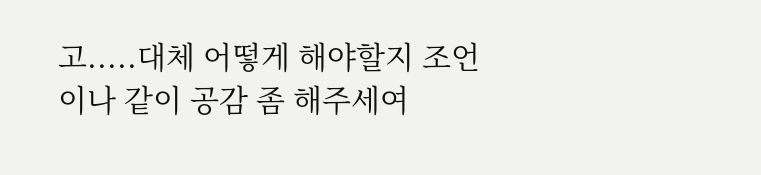고.....대체 어떻게 해야할지 조언이나 같이 공감 좀 해주세여